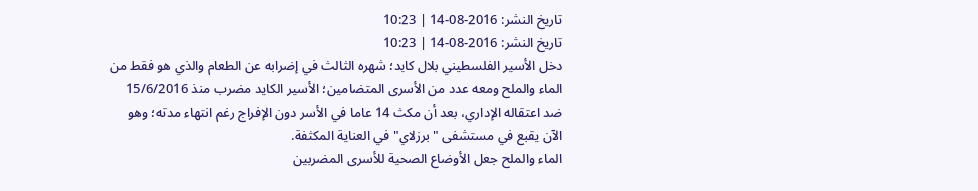تاريخ النشر: 2016-08-14 | 10:23
تاريخ النشر: 2016-08-14 | 10:23
دخل الأسير الفلسطيني بلال كايد؛ شهره الثالث في إضرابه عن الطعام والذي هو فقط من الماء والملح ومعه عدد من الأسرى المتضامين؛ الأسير الكايد مضرب منذ 15/6/2016 ضد اعتقاله الإداري، بعد أن مكث 14 عاما في الأسر دون الإفراج رغم انتهاء مدته؛ وهو الآن يقبع في مستشفى "برزلاي" في العناية المكثفة.
الماء والملح جعل الأوضاع الصحية للأسرى المضربين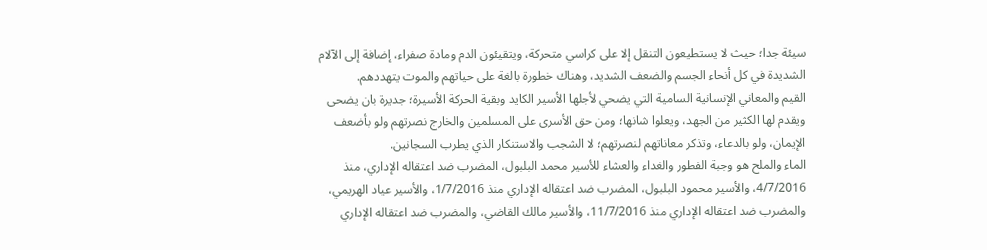سيئة جدا؛ حيث لا يستطيعون التنقل إلا على كراسي متحركة، ويتقيئون الدم ومادة صفراء، إضافة إلى الآلام الشديدة في كل أنحاء الجسم والضعف الشديد، وهناك خطورة بالغة على حياتهم والموت يتهددهم.
القيم والمعاني الإنسانية السامية التي يضحي لأجلها الأسير الكايد وبقية الحركة الأسيرة؛ جديرة بان يضحى ويقدم لها الكثير من الجهد، ويعلوا شانها؛ ومن حق الأسرى على المسلمين والخارج نصرتهم ولو بأضعف الإيمان، ولو بالدعاء، وتذكر معاناتهم لنصرتهم؛ لا الشجب والاستنكار الذي يطرب السجانين.
الماء والملح هو وجبة الفطور والغداء والعشاء للأسير محمد البلبول، المضرب ضد اعتقاله الإداري، منذ 4/7/2016، والأسير محمود البلبول، المضرب ضد اعتقاله الإداري منذ 1/7/2016، والأسير عياد الهريمي، والمضرب ضد اعتقاله الإداري منذ 11/7/2016، والأسير مالك القاضي، والمضرب ضد اعتقاله الإداري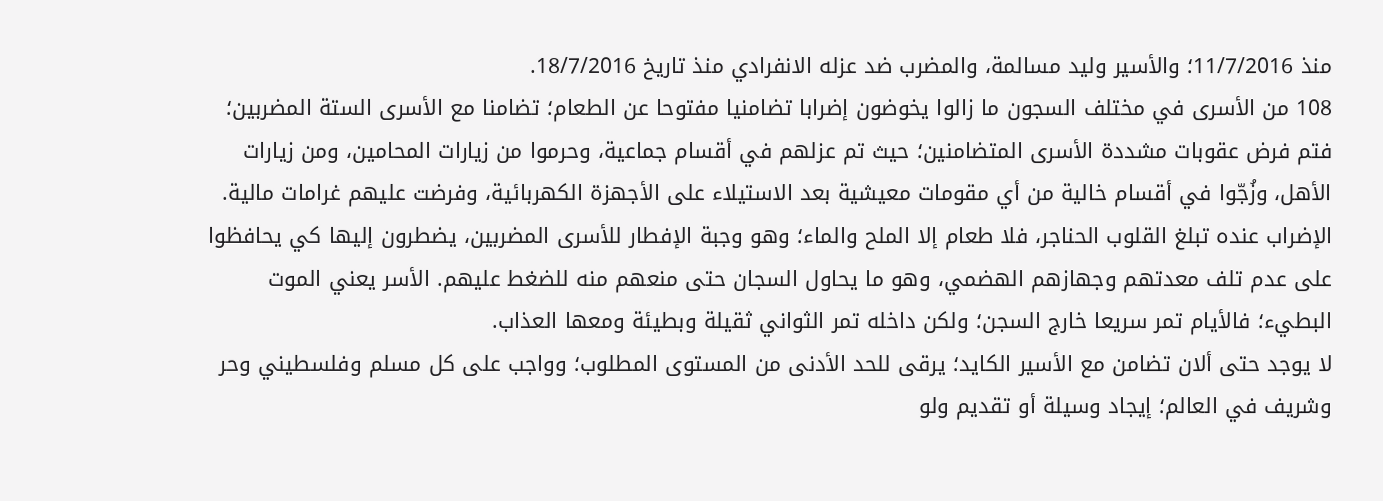منذ 11/7/2016؛ والأسير وليد مسالمة، والمضرب ضد عزله الانفرادي منذ تاريخ 18/7/2016.
108 من الأسرى في مختلف السجون ما زالوا يخوضون إضرابا تضامنيا مفتوحا عن الطعام؛ تضامنا مع الأسرى الستة المضربين؛ فتم فرض عقوبات مشددة الأسرى المتضامنين؛ حيث تم عزلهم في أقسام جماعية، وحرموا من زيارات المحامين، ومن زيارات الأهل، وزُجّوا في أقسام خالية من أي مقومات معيشية بعد الاستيلاء على الأجهزة الكهربائية، وفرضت عليهم غرامات مالية.
الإضراب عنده تبلغ القلوب الحناجر، فلا طعام إلا الملح والماء؛ وهو وجبة الإفطار للأسرى المضربين، يضطرون إليها كي يحافظوا على عدم تلف معدتهم وجهازهم الهضمي، وهو ما يحاول السجان حتى منعهم منه للضغط عليهم. الأسر يعني الموت البطيء؛ فالأيام تمر سريعا خارج السجن؛ ولكن داخله تمر الثواني ثقيلة وبطيئة ومعها العذاب.
لا يوجد حتى ألان تضامن مع الأسير الكايد؛ يرقى للحد الأدنى من المستوى المطلوب؛ وواجب على كل مسلم وفلسطيني وحر وشريف في العالم؛ إيجاد وسيلة أو تقديم ولو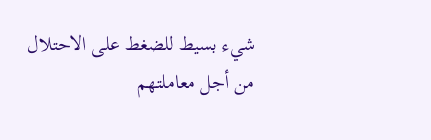شيء بسيط للضغط على الاحتلال من أجل معاملتهم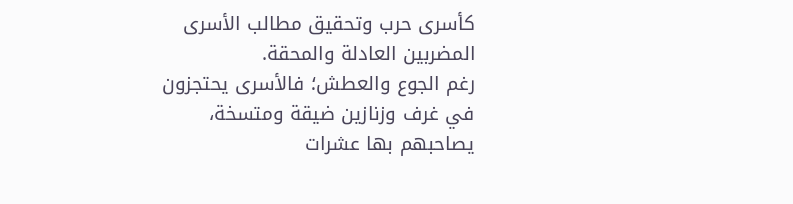كأسرى حرب وتحقيق مطالب الأسرى المضربين العادلة والمحقة.
رغم الجوع والعطش؛ فالأسرى يحتجزون في غرف وزنازين ضيقة ومتسخة، يصاحبهم بها عشرات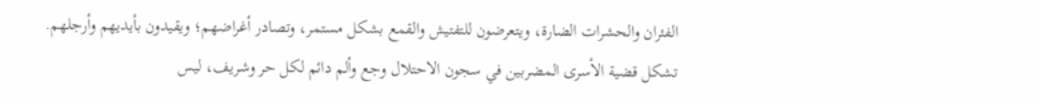الفئران والحشرات الضارة، ويتعرضون للتفتيش والقمع بشكل مستمر، وتصادر أغراضهم؛ ويقيدون بأيديهم وأرجلهم.
تشكل قضية الأسرى المضربين في سجون الاحتلال وجع وألم دائم لكل حر وشريف، ليس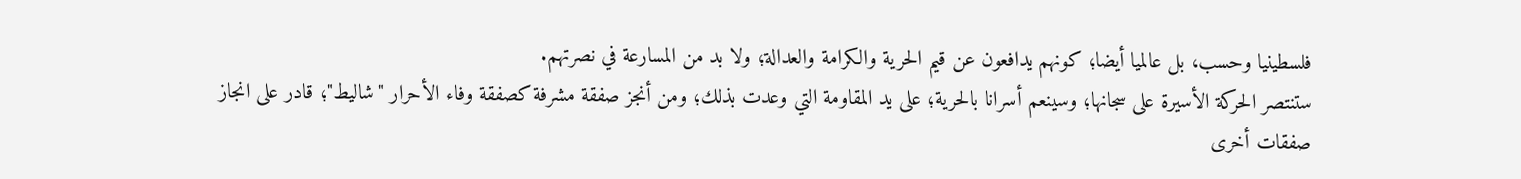فلسطينيا وحسب، بل عالميا أيضا؛ كونهم يدافعون عن قيم الحرية والكرامة والعدالة؛ ولا بد من المسارعة في نصرتهم.
ستنتصر الحركة الأسيرة على سجانها؛ وسينعم أسرانا بالحرية؛ على يد المقاومة التي وعدت بذلك؛ ومن أنجز صفقة مشرفة كصفقة وفاء الأحرار "شاليط"؛ قادر على انجاز صفقات أخرى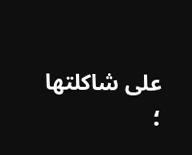على شاكلتها ؛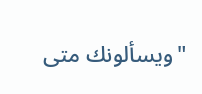"ويسألونك متى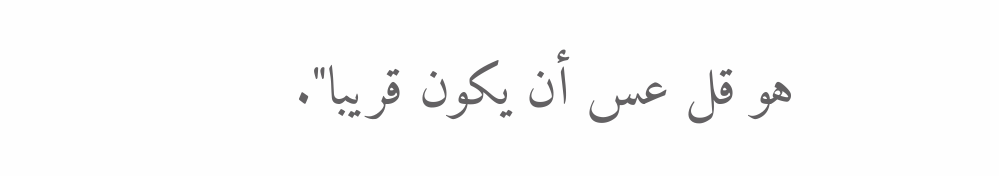هو قل عس أن يكون قريبا".